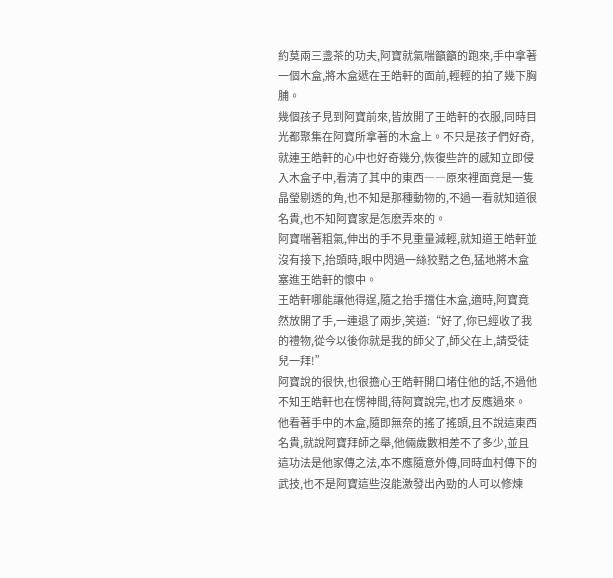約莫兩三盞茶的功夫,阿寶就氣喘籲籲的跑來,手中拿著一個木盒,將木盒遞在王皓軒的面前,輕輕的拍了幾下胸脯。
幾個孩子見到阿寶前來,皆放開了王皓軒的衣服,同時目光都聚集在阿寶所拿著的木盒上。不只是孩子們好奇,就連王皓軒的心中也好奇幾分,恢復些許的感知立即侵入木盒子中,看清了其中的東西――原來裡面竟是一隻晶瑩剔透的角,也不知是那種動物的,不過一看就知道很名貴,也不知阿寶家是怎麽弄來的。
阿寶喘著粗氣,伸出的手不見重量減輕,就知道王皓軒並沒有接下,抬頭時,眼中閃過一絲狡黠之色,猛地將木盒塞進王皓軒的懷中。
王皓軒哪能讓他得逞,隨之抬手擋住木盒,適時,阿寶竟然放開了手,一連退了兩步,笑道:“好了,你已經收了我的禮物,從今以後你就是我的師父了,師父在上,請受徒兒一拜!”
阿寶說的很快,也很擔心王皓軒開口堵住他的話,不過他不知王皓軒也在愣神間,待阿寶說完,也才反應過來。
他看著手中的木盒,隨即無奈的搖了搖頭,且不說這東西名貴,就說阿寶拜師之舉,他倆歲數相差不了多少,並且這功法是他家傳之法,本不應隨意外傳,同時血村傳下的武技,也不是阿寶這些沒能激發出內勁的人可以修煉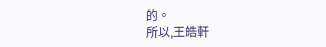的。
所以,王皓軒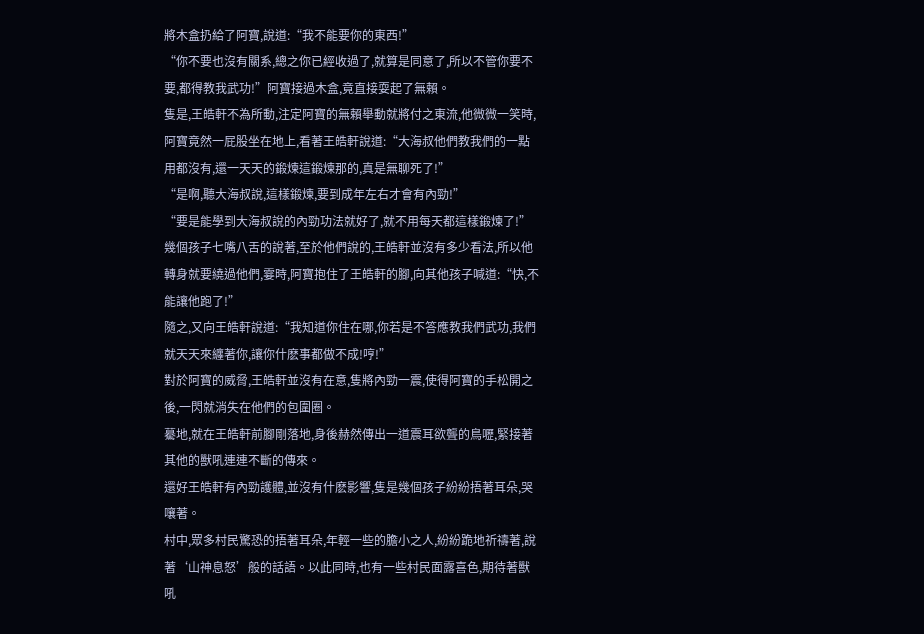將木盒扔給了阿寶,說道:“我不能要你的東西!”
“你不要也沒有關系,總之你已經收過了,就算是同意了,所以不管你要不要,都得教我武功!”阿寶接過木盒,竟直接耍起了無賴。
隻是,王皓軒不為所動,注定阿寶的無賴舉動就將付之東流,他微微一笑時,阿寶竟然一屁股坐在地上,看著王皓軒說道:“大海叔他們教我們的一點用都沒有,還一天天的鍛煉這鍛煉那的,真是無聊死了!”
“是啊,聽大海叔說,這樣鍛煉,要到成年左右才會有內勁!”
“要是能學到大海叔說的內勁功法就好了,就不用每天都這樣鍛煉了!”
幾個孩子七嘴八舌的說著,至於他們說的,王皓軒並沒有多少看法,所以他轉身就要繞過他們,霎時,阿寶抱住了王皓軒的腳,向其他孩子喊道:“快,不能讓他跑了!”
隨之,又向王皓軒說道:“我知道你住在哪,你若是不答應教我們武功,我們就天天來纏著你,讓你什麽事都做不成!哼!”
對於阿寶的威脅,王皓軒並沒有在意,隻將內勁一震,使得阿寶的手松開之後,一閃就消失在他們的包圍圈。
驀地,就在王皓軒前腳剛落地,身後赫然傳出一道震耳欲聾的鳥嚦,緊接著其他的獸吼連連不斷的傳來。
還好王皓軒有內勁護體,並沒有什麽影響,隻是幾個孩子紛紛捂著耳朵,哭嚷著。
村中,眾多村民驚恐的捂著耳朵,年輕一些的膽小之人,紛紛跪地祈禱著,說著‘山神息怒’般的話語。以此同時,也有一些村民面露喜色,期待著獸吼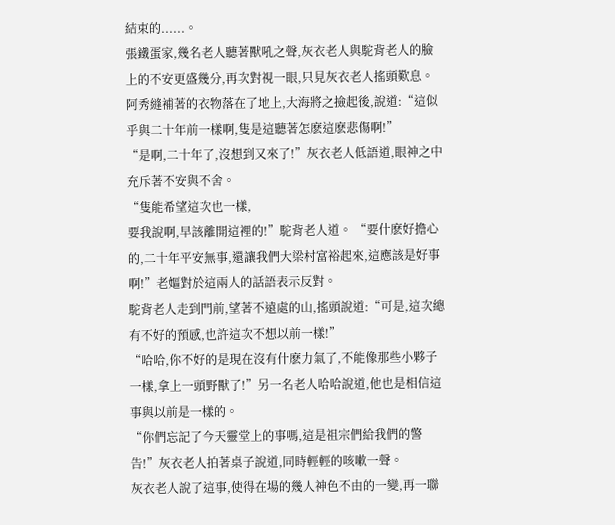結束的......。
張鐵蛋家,幾名老人聽著獸吼之聲,灰衣老人與駝背老人的臉上的不安更盛幾分,再次對視一眼,只見灰衣老人搖頭歎息。
阿秀縫補著的衣物落在了地上,大海將之撿起後,說道:“這似乎與二十年前一樣啊,隻是這聽著怎麽這麽悲傷啊!”
“是啊,二十年了,沒想到又來了!”灰衣老人低語道,眼神之中充斥著不安與不舍。
“隻能希望這次也一樣,
要我說啊,早該離開這裡的!”駝背老人道。 “要什麽好擔心的,二十年平安無事,還讓我們大梁村富裕起來,這應該是好事啊!”老嫗對於這兩人的話語表示反對。
駝背老人走到門前,望著不遠處的山,搖頭說道:“可是,這次總有不好的預感,也許這次不想以前一樣!”
“哈哈,你不好的是現在沒有什麽力氣了,不能像那些小夥子一樣,拿上一頭野獸了!”另一名老人哈哈說道,他也是相信這事與以前是一樣的。
“你們忘記了今天靈堂上的事嗎,這是祖宗們給我們的警告!”灰衣老人拍著桌子說道,同時輕輕的咳嗽一聲。
灰衣老人說了這事,使得在場的幾人神色不由的一變,再一聯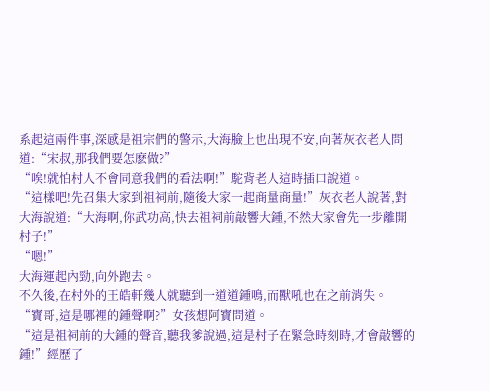系起這兩件事,深感是祖宗們的警示,大海臉上也出現不安,向著灰衣老人問道:“宋叔,那我們要怎麽做?”
“唉!就怕村人不會同意我們的看法啊!”駝背老人這時插口說道。
“這樣吧!先召集大家到祖祠前,隨後大家一起商量商量!”灰衣老人說著,對大海說道:“大海啊,你武功高,快去祖祠前敲響大鍾,不然大家會先一步離開村子!”
“嗯!”
大海運起內勁,向外跑去。
不久後,在村外的王皓軒幾人就聽到一道道鍾鳴,而獸吼也在之前消失。
“寶哥,這是哪裡的鍾聲啊?”女孩想阿寶問道。
“這是祖祠前的大鍾的聲音,聽我爹說過,這是村子在緊急時刻時,才會敲響的鍾!”經歷了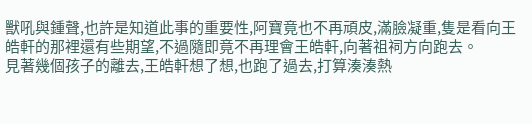獸吼與鍾聲,也許是知道此事的重要性,阿寶竟也不再頑皮,滿臉凝重,隻是看向王皓軒的那裡還有些期望,不過隨即竟不再理會王皓軒,向著祖祠方向跑去。
見著幾個孩子的離去,王皓軒想了想,也跑了過去,打算湊湊熱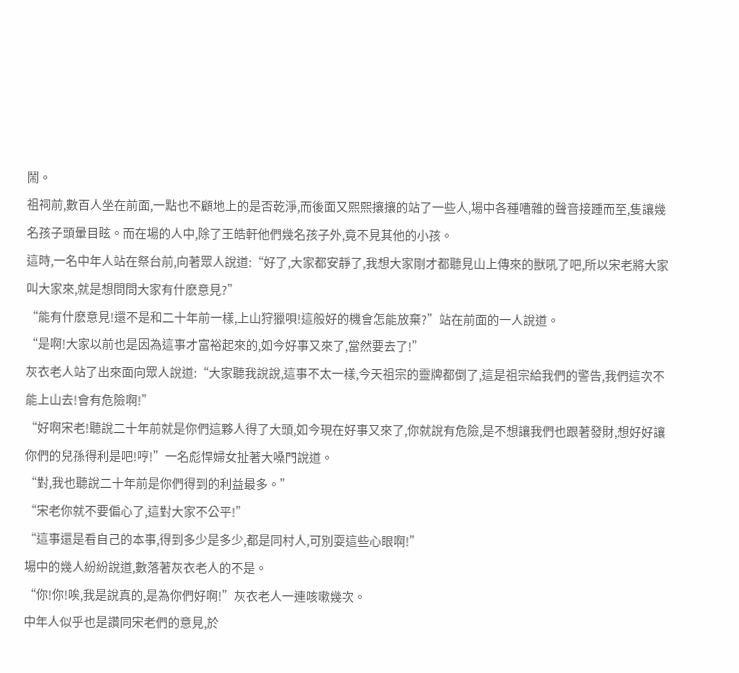鬧。
祖祠前,數百人坐在前面,一點也不顧地上的是否乾淨,而後面又熙熙攘攘的站了一些人,場中各種嘈雜的聲音接踵而至,隻讓幾名孩子頭暈目眩。而在場的人中,除了王皓軒他們幾名孩子外,竟不見其他的小孩。
這時,一名中年人站在祭台前,向著眾人說道:“好了,大家都安靜了,我想大家剛才都聽見山上傳來的獸吼了吧,所以宋老將大家叫大家來,就是想問問大家有什麽意見?”
“能有什麽意見!還不是和二十年前一樣,上山狩獵唄!這般好的機會怎能放棄?”站在前面的一人說道。
“是啊!大家以前也是因為這事才富裕起來的,如今好事又來了,當然要去了!”
灰衣老人站了出來面向眾人說道:“大家聽我說說,這事不太一樣,今天祖宗的靈牌都倒了,這是祖宗給我們的警告,我們這次不能上山去!會有危險啊!”
“好啊宋老!聽說二十年前就是你們這夥人得了大頭,如今現在好事又來了,你就說有危險,是不想讓我們也跟著發財,想好好讓你們的兒孫得利是吧!哼!”一名彪悍婦女扯著大嗓門說道。
“對,我也聽說二十年前是你們得到的利益最多。”
“宋老你就不要偏心了,這對大家不公平!”
“這事還是看自己的本事,得到多少是多少,都是同村人,可別耍這些心眼啊!”
場中的幾人紛紛說道,數落著灰衣老人的不是。
“你!你!唉,我是說真的,是為你們好啊!”灰衣老人一連咳嗽幾次。
中年人似乎也是讚同宋老們的意見,於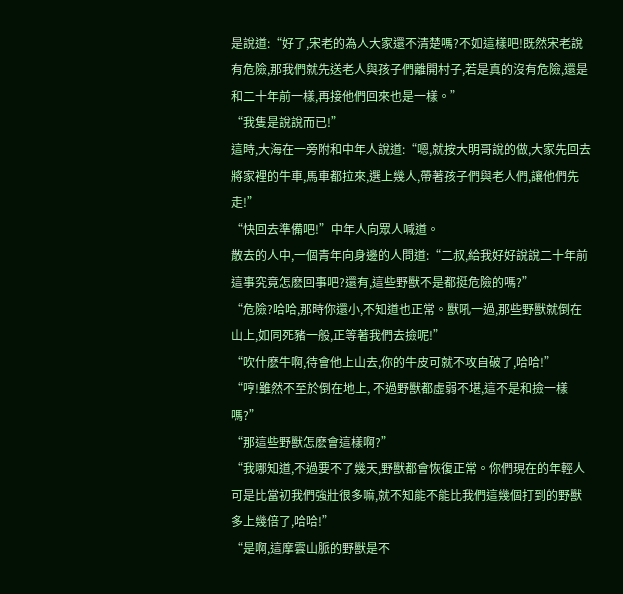是說道:“好了,宋老的為人大家還不清楚嗎?不如這樣吧!既然宋老說有危險,那我們就先送老人與孩子們離開村子,若是真的沒有危險,還是和二十年前一樣,再接他們回來也是一樣。”
“我隻是說說而已!”
這時,大海在一旁附和中年人說道:“嗯,就按大明哥說的做,大家先回去將家裡的牛車,馬車都拉來,選上幾人,帶著孩子們與老人們,讓他們先走!”
“快回去準備吧!”中年人向眾人喊道。
散去的人中,一個青年向身邊的人問道:“二叔,給我好好說說二十年前這事究竟怎麽回事吧?還有,這些野獸不是都挺危險的嗎?”
“危險?哈哈,那時你還小,不知道也正常。獸吼一過,那些野獸就倒在山上,如同死豬一般,正等著我們去撿呢!”
“吹什麽牛啊,待會他上山去,你的牛皮可就不攻自破了,哈哈!”
“哼!雖然不至於倒在地上, 不過野獸都虛弱不堪,這不是和撿一樣嗎?”
“那這些野獸怎麽會這樣啊?”
“我哪知道,不過要不了幾天,野獸都會恢復正常。你們現在的年輕人可是比當初我們強壯很多嘛,就不知能不能比我們這幾個打到的野獸多上幾倍了,哈哈!”
“是啊,這摩雲山脈的野獸是不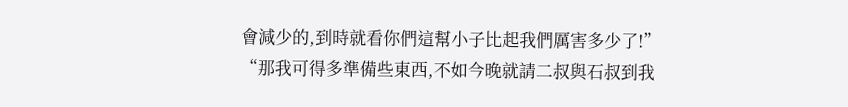會減少的,到時就看你們這幫小子比起我們厲害多少了!”
“那我可得多準備些東西,不如今晚就請二叔與石叔到我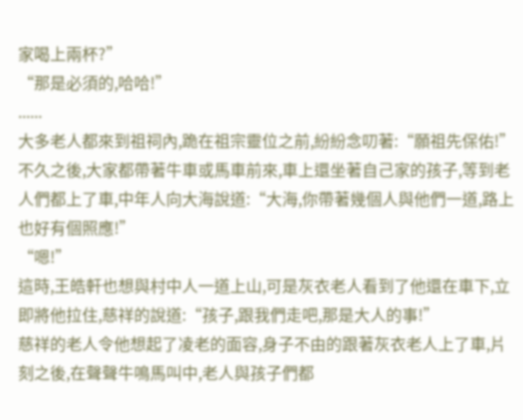家喝上兩杯?”
“那是必須的,哈哈!”
......
大多老人都來到祖祠內,跪在祖宗靈位之前,紛紛念叨著:“願祖先保佑!”
不久之後,大家都帶著牛車或馬車前來,車上還坐著自己家的孩子,等到老人們都上了車,中年人向大海說道:“大海,你帶著幾個人與他們一道,路上也好有個照應!”
“嗯!”
這時,王皓軒也想與村中人一道上山,可是灰衣老人看到了他還在車下,立即將他拉住,慈祥的說道:“孩子,跟我們走吧,那是大人的事!”
慈祥的老人令他想起了凌老的面容,身子不由的跟著灰衣老人上了車,片刻之後,在聲聲牛鳴馬叫中,老人與孩子們都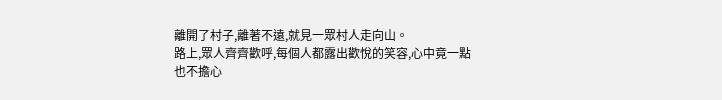離開了村子,離著不遠,就見一眾村人走向山。
路上,眾人齊齊歡呼,每個人都露出歡悅的笑容,心中竟一點也不擔心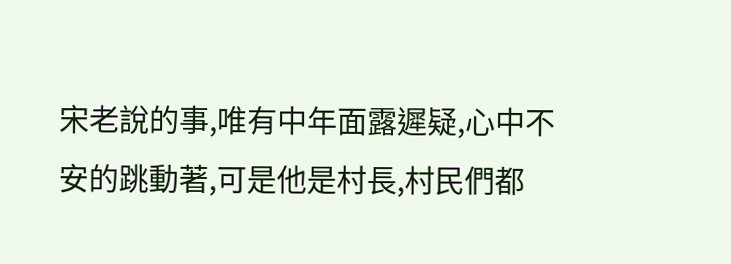宋老說的事,唯有中年面露遲疑,心中不安的跳動著,可是他是村長,村民們都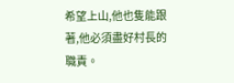希望上山,他也隻能跟著,他必須盡好村長的職責。